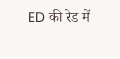ED की रेड में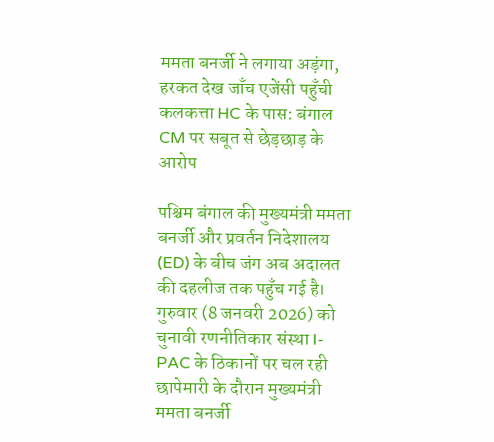ममता बनर्जी ने लगाया अड़ंगा, हरकत देख जाँच एजेंसी पहुँची कलकत्ता HC के पास: बंगाल CM पर सबूत से छेड़छाड़ के आरोप

पश्चिम बंगाल की मुख्यमंत्री ममता बनर्जी और प्रवर्तन निदेशालय (ED) के बीच जंग अब अदालत की दहलीज तक पहुँच गई है। गुरुवार (8 जनवरी 2026) को चुनावी रणनीतिकार संस्था I-PAC के ठिकानों पर चल रही छापेमारी के दौरान मुख्यमंत्री ममता बनर्जी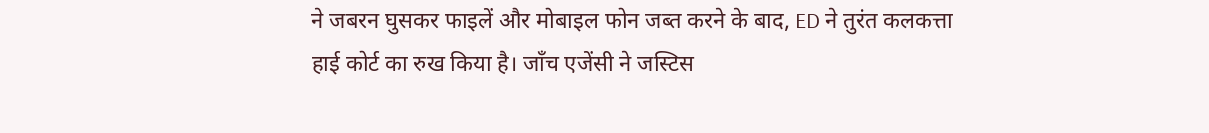ने जबरन घुसकर फाइलें और मोबाइल फोन जब्त करने के बाद, ED ने तुरंत कलकत्ता हाई कोर्ट का रुख किया है। जाँच एजेंसी ने जस्टिस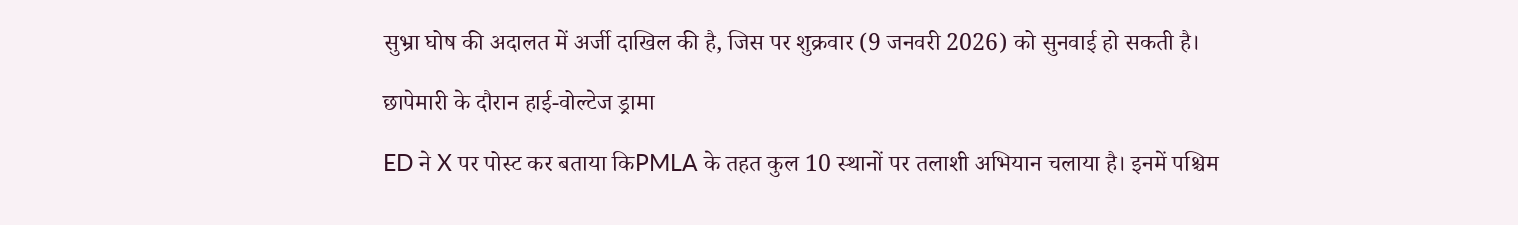सुभ्रा घोष की अदालत में अर्जी दाखिल की है, जिस पर शुक्रवार (9 जनवरी 2026) को सुनवाई हो सकती है।

छापेमारी के दौरान हाई-वोल्टेज ड्रामा

ED ने X पर पोस्ट कर बताया किPMLA के तहत कुल 10 स्थानों पर तलाशी अभियान चलाया है। इनमें पश्चिम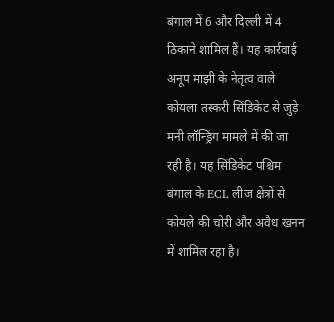बंगाल में 6 और दिल्ली में 4 ठिकाने शामिल हैं। यह कार्रवाई अनूप माझी के नेतृत्व वाले कोयला तस्करी सिंडिकेट से जुड़े मनी लॉन्ड्रिंग मामले में की जा रही है। यह सिंडिकेट पश्चिम बंगाल के ECL लीज क्षेत्रों से कोयले की चोरी और अवैध खनन में शामिल रहा है।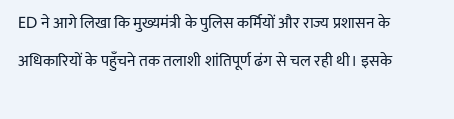ED ने आगे लिखा कि मुख्यमंत्री के पुलिस कर्मियों और राज्य प्रशासन के अधिकारियों के पहुँचने तक तलाशी शांतिपूर्ण ढंग से चल रही थी। इसके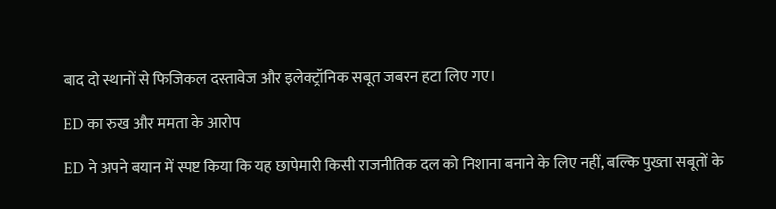बाद दो स्थानों से फिजिकल दस्तावेज और इलेक्ट्रॉनिक सबूत जबरन हटा लिए गए।

ED का रुख और ममता के आरोप

ED ने अपने बयान में स्पष्ट किया कि यह छापेमारी किसी राजनीतिक दल को निशाना बनाने के लिए नहीं, बल्कि पुख्ता सबूतों के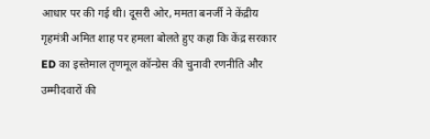आधार पर की गई थी। दूसरी ओर, ममता बनर्जी ने केंद्रीय गृहमंत्री अमित शाह पर हमला बोलते हुए कहा कि केंद्र सरकार ED का इस्तेमाल तृणमूल कॉन्ग्रेस की चुनावी रणनीति और उम्मीदवारों की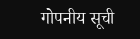गोपनीय सूची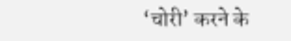‘चोरी’ करने के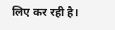लिए कर रही है।